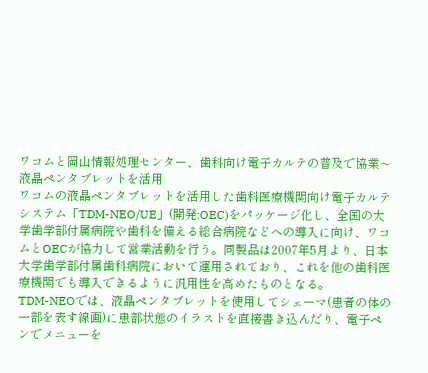ワコムと岡山情報処理センター、歯科向け電子カルテの普及で協業〜液晶ペンタブレットを活用
ワコムの液晶ペンタブレットを活用した歯科医療機関向け電子カルテシステム「TDM-NEO/UE」(開発:OEC)をパッケージ化し、全国の大学歯学部付属病院や歯科を備える総合病院などへの導入に向け、ワコムとOECが協力して営業活動を行う。同製品は2007年5月より、日本大学歯学部付属歯科病院において運用されており、これを他の歯科医療機関でも導入できるように汎用性を高めたものとなる。
TDM-NEOでは、液晶ペンタブレットを使用してシェーマ(患者の体の一部を表す線画)に患部状態のイラストを直接書き込んだり、電子ペンでメニューを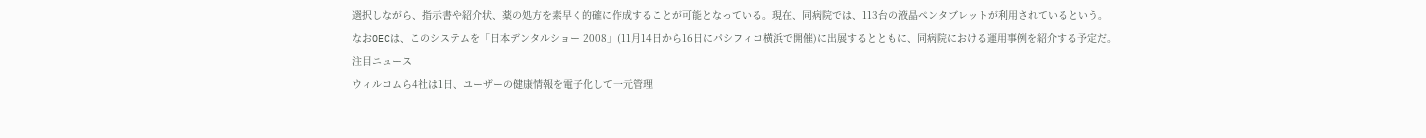選択しながら、指示書や紹介状、薬の処方を素早く的確に作成することが可能となっている。現在、同病院では、113台の液晶ペンタブレットが利用されているという。
なおOECは、このシステムを「日本デンタルショー 2008」(11月14日から16日にパシフィコ横浜で開催)に出展するとともに、同病院における運用事例を紹介する予定だ。
注目ニュース
ウィルコムら4社は1日、ユーザーの健康情報を電子化して一元管理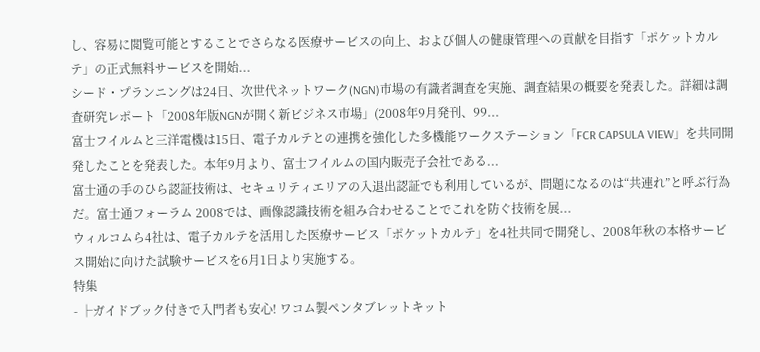し、容易に閲覧可能とすることでさらなる医療サービスの向上、および個人の健康管理への貢献を目指す「ポケットカルテ」の正式無料サービスを開始...
シード・プランニングは24日、次世代ネットワーク(NGN)市場の有識者調査を実施、調査結果の概要を発表した。詳細は調査研究レポート「2008年版NGNが開く新ビジネス市場」(2008年9月発刊、99...
富士フイルムと三洋電機は15日、電子カルテとの連携を強化した多機能ワークステーション「FCR CAPSULA VIEW」を共同開発したことを発表した。本年9月より、富士フイルムの国内販売子会社である...
富士通の手のひら認証技術は、セキュリティエリアの入退出認証でも利用しているが、問題になるのは“共連れ”と呼ぶ行為だ。富士通フォーラム 2008では、画像認識技術を組み合わせることでこれを防ぐ技術を展...
ウィルコムら4社は、電子カルテを活用した医療サービス「ポケットカルテ」を4社共同で開発し、2008年秋の本格サービス開始に向けた試験サービスを6月1日より実施する。
特集
- ├ガイドブック付きで入門者も安心! ワコム製ペンタブレットキット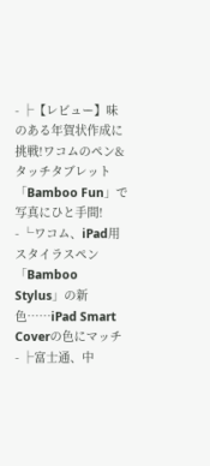- ├【レビュー】味のある年賀状作成に挑戦!ワコムのペン&タッチタブレット「Bamboo Fun」で写真にひと手間!
- └ワコム、iPad用スタイラスペン「Bamboo Stylus」の新色……iPad Smart Coverの色にマッチ
- ├富士通、中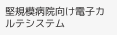堅規模病院向け電子カルテシステム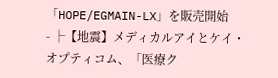「HOPE/EGMAIN-LX」を販売開始
- ├【地震】メディカルアイとケイ・オプティコム、「医療ク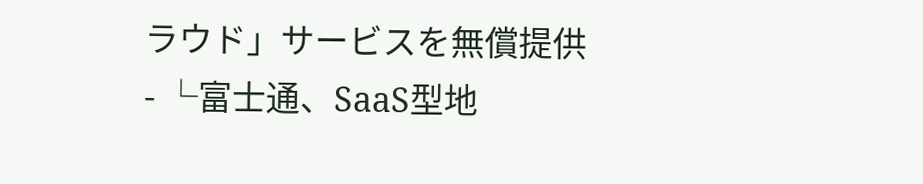ラウド」サービスを無償提供
- └富士通、SaaS型地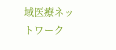域医療ネットワーク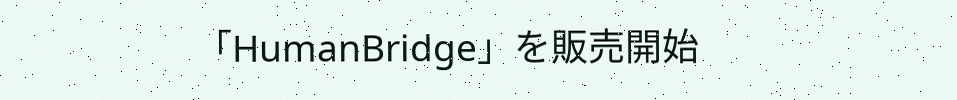「HumanBridge」を販売開始